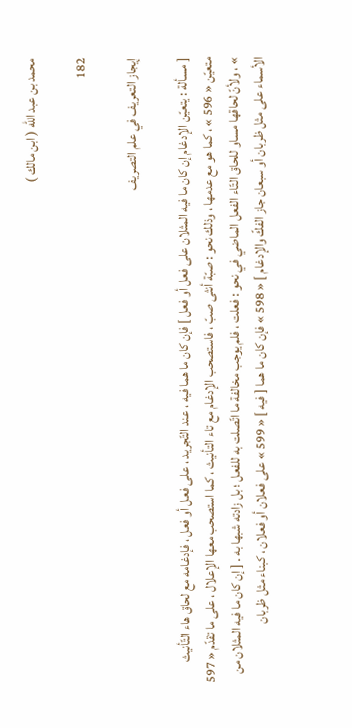محمد بن عبد الله ( ابن مالك )

182

إيجاز التعريف في علم التصريف

[ مسألة : يتعيّن الإدغام إن كان ما فيه المثلان على فعل أو فعل ] فإن كان ما هما فيه ، عند التّجريد ، على فعل أو فعل ، فإدغامه مع لحاق هاء التّأنيث متعيّن « 596 » ، كما هو مع عدمها ، وذلك نحو : صبّة أنثى صبّ ، فاستصحب الإدغام مع تاء التأنيث ، كما استصحب معها الإعلال ، على ما تقدّم « 597 » ، ولأنّ لحاقها مساو للحاق التّاء الفعل الماضي في نحو : فعلت ، فلم يوجب مخالفة ما اتّصلت به للفعل ؛ بل زادته شبها به . [ إن كان ما فيه المثلان من الأسماء على مثل ظربان أو سبعان جاز الفكّ والإدغام ] « 598 » فإن كان ما هما [ فيه ] « 599 » على فعلان أو فعلان ، كبناء مثل ظربان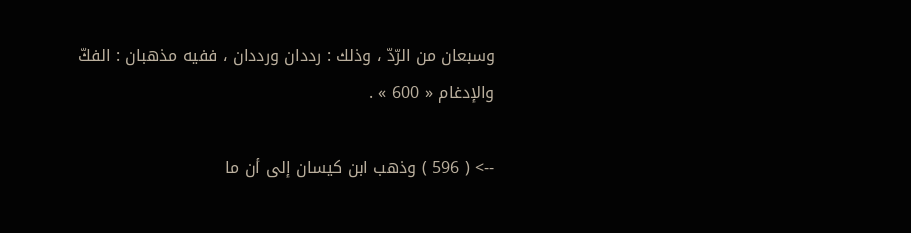وسبعان من الرّدّ ، وذلك : رددان ورددان ، ففيه مذهبان : الفكّ والإدغام « 600 » .

--> ( 596 ) وذهب ابن كيسان إلى أن ما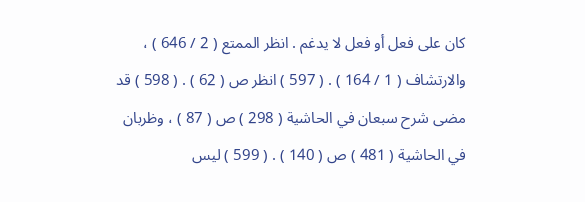كان على فعل أو فعل لا يدغم . انظر الممتع ( 2 / 646 ) ، والارتشاف ( 1 / 164 ) . ( 597 ) انظر ص ( 62 ) . ( 598 ) قد مضى شرح سبعان في الحاشية ( 298 ) ص ( 87 ) ، وظربان في الحاشية ( 481 ) ص ( 140 ) . ( 599 ) ليس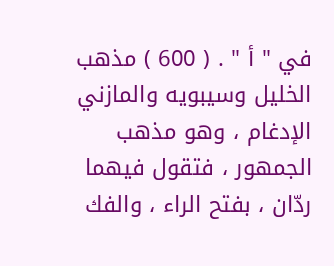في " أ " . ( 600 ) مذهب الخليل وسيبويه والمازني الإدغام ، وهو مذهب الجمهور ، فتقول فيهما ردّان ، بفتح الراء ، والفك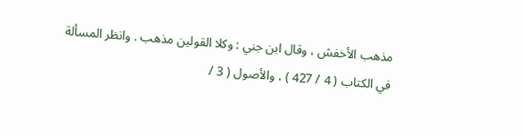مذهب الأخفش ، وقال ابن جني : وكلا القولين مذهب . وانظر المسألة في الكتاب ( 4 / 427 ) ، والأصول ( 3 /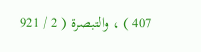407 ) ، والتبصرة ( 2 / 921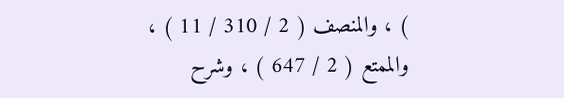) ، والمنصف ( 2 / 310 / 11 ) ، والممتع ( 2 / 647 ) ، وشرح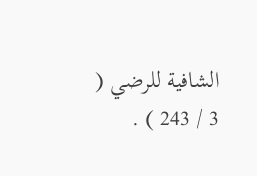الشافية للرضي ( 3 / 243 ) .